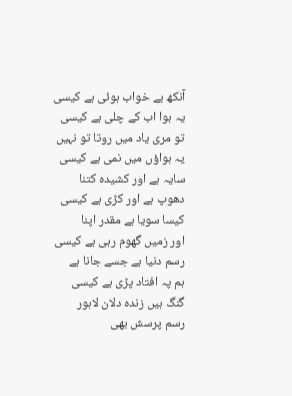آنکھ بے خواب ہوئی ہے کیسی
یہ ہوا اب کے چلی ہے کیسی
تو مری یاد میں روتا تو نہیں
یہ ہواؤں میں نمی ہے کیسی
سایہ ہے اور کشیدہ کتنا
دھوپ ہے اور کڑی ہے کیسی
کیسا سویا ہے مقدر اپنا
اور زمیں گھوم رہی ہے کیسی
رسم دنیا ہے جسے جانا ہے
ہم پہ افتاد پڑی ہے کیسی
گنگ ہیں زندہ دلان لاہور
رسم پرسش بھی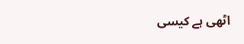اٹھی ہے کیسی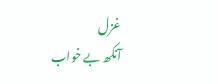غزل
آنکھ بے خواب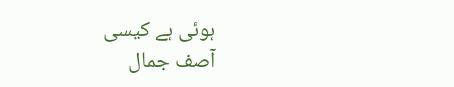ہوئی ہے کیسی
آصف جمال